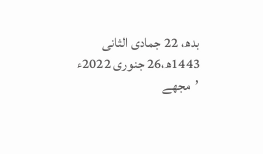بدھ، 22 جمادی الثانی 1443ھ،26 جنوری 2022ء
’مجھے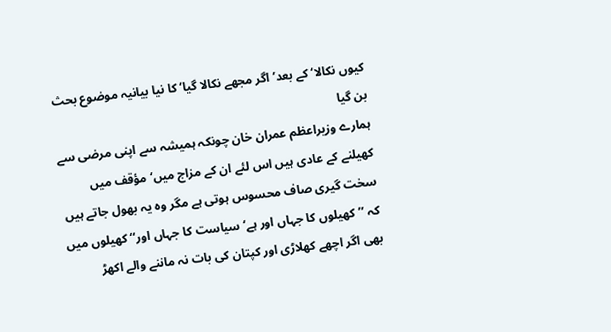کیوں نکالا‘ کے بعد’ اگر مجھے نکالا گیا‘ کا نیا بیانیہ موضوع بحث بن گیا
ہمارے وزیراعظم عمران خان چونکہ ہمیشہ سے اپنی مرضی سے کھیلنے کے عادی ہیں اس لئے ان کے مزاج میں‘ مؤقف میں سخت گیری صاف محسوس ہوتی ہے مگر وہ یہ بھول جاتے ہیں کہ ’’کھیلوں کا جہاں اور ہے‘ سیاست کا جہاں اور‘‘ کھیلوں میں بھی اگر اچھے کھلاڑی اور کپتان کی بات نہ ماننے والے اکھڑ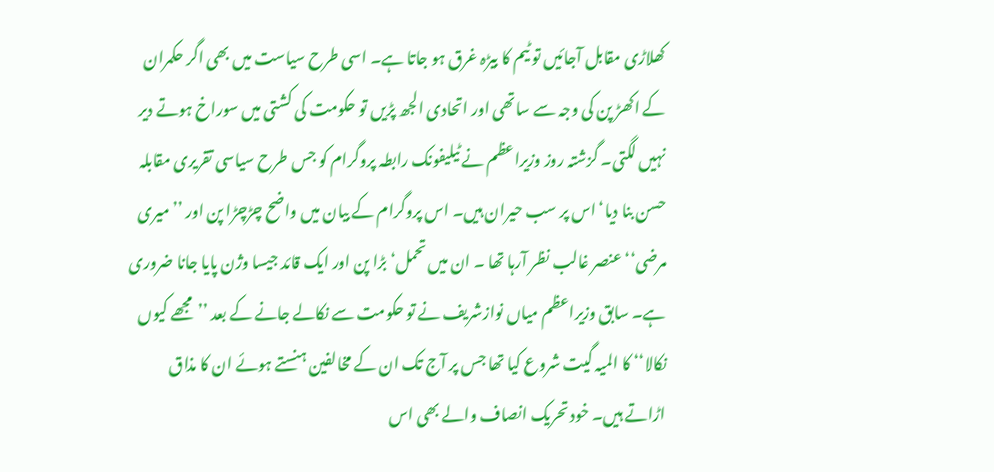کھلاڑی مقابل آجائیں تو ٹیم کا بیڑہ غرق ہو جاتا ہے۔ اسی طرح سیاست میں بھی اگر حکمران کے اکھڑ پن کی وجہ سے ساتھی اور اتحادی الجھ پڑیں تو حکومت کی کشتی میں سوراخ ہوتے دیر نہیں لگتی۔ گزشتہ روز وزیراعظم نے ٹیلیفونک رابطہ پروگرام کو جس طرح سیاسی تقریری مقابلہ حسن بنا دیا‘ اس پر سب حیران ہیں۔ اس پروگرام کے بیان میں واضح چڑچڑا پن اور ’’میری مرضی‘‘ عنصر غالب نظر آرہا تھا ۔ ان میں تحمل‘ بڑا پن اور ایک قائد جیسا وژن پایا جانا ضروری ہے۔ سابق وزیراعظم میاں نوازشریف نے تو حکومت سے نکالے جانے کے بعد ’’مجھے کیوں نکالا‘‘ کا المیہ گیت شروع کیا تھا جس پر آج تک ان کے مخالفین ہنستے ہوئے ان کا مذاق اڑاتے ہیں۔ خود تحریک انصاف والے بھی اس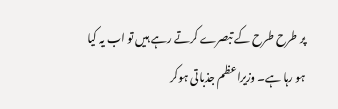پر طرح طرح کے تبصرے کرتے رہے ہیں تو اب یہ کیا ہو رہا ہے۔ وزیراعظم جذباتی ہوکر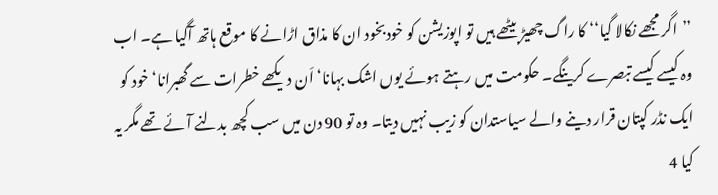’’اگر مجھے نکالا گیا‘‘ کا راگ چھیڑ بیٹھے ہیں تو اپوزیشن کو خودبخود ان کا مذاق اڑانے کا موقع ہاتھ آگیا ہے۔ اب وہ کیسے کیسے تبصرے کرینگے۔ حکومت میں رہتے ہوئے یوں اشک بہانا‘ اَن دیکھے خطرات سے گھبرانا‘ خود کو ایک نڈر کپتان قرار دینے والے سیاستدان کو زیب نہیں دیتا۔ وہ تو 90 دن میں سب کچھ بدلنے آئے تھے مگر یہ کیا 4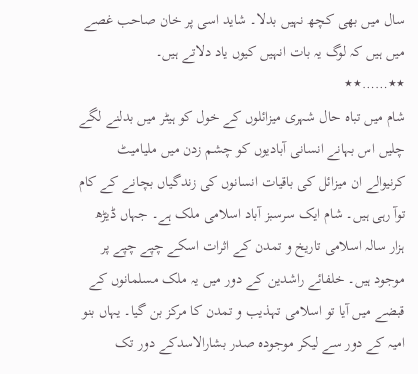سال میں بھی کچھ نہیں بدلا۔ شاید اسی پر خان صاحب غصے میں ہیں کہ لوگ یہ بات انہیں کیوں یاد دلاتے ہیں۔
٭٭……٭٭
شام میں تباہ حال شہری میزائلوں کے خول کو ہیٹر میں بدلنے لگے
چلیں اس بہانے انسانی آبادیوں کو چشم زدن میں ملیامیٹ کرنیوالے ان میزائل کی باقیات انسانوں کی زندگیاں بچانے کے کام توآ رہی ہیں۔ شام ایک سرسبز آباد اسلامی ملک ہے۔ جہاں ڈیڑھ ہزار سالہ اسلامی تاریخ و تمدن کے اثرات اسکے چپے چپے پر موجود ہیں۔ خلفائے راشدین کے دور میں یہ ملک مسلمانوں کے قبضے میں آیا تو اسلامی تہذیب و تمدن کا مرکز بن گیا۔ یہاں بنو امیہ کے دور سے لیکر موجودہ صدر بشارالاسدکے دور تک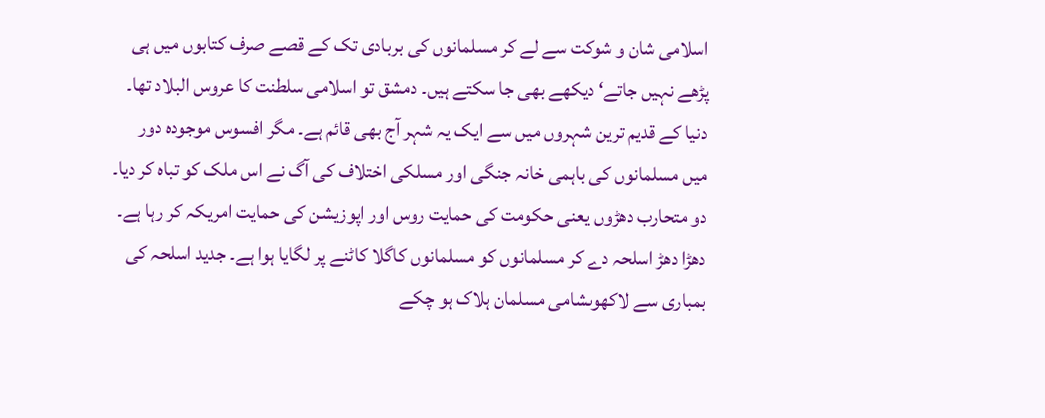اسلامی شان و شوکت سے لے کر مسلمانوں کی بربادی تک کے قصے صرف کتابوں میں ہی پڑھے نہیں جاتے‘ دیکھے بھی جا سکتے ہیں۔ دمشق تو اسلامی سلطنت کا عروس البلاد تھا۔ دنیا کے قدیم ترین شہروں میں سے ایک یہ شہر آج بھی قائم ہے۔ مگر افسوس موجودہ دور میں مسلمانوں کی باہمی خانہ جنگی اور مسلکی اختلاف کی آگ نے اس ملک کو تباہ کر دیا۔ دو متحارب دھڑوں یعنی حکومت کی حمایت روس اور اپوزیشن کی حمایت امریکہ کر رہا ہے۔ دھڑا دھڑ اسلحہ دے کر مسلمانوں کو مسلمانوں کاگلا کاٹنے پر لگایا ہوا ہے۔ جدید اسلحہ کی بمباری سے لاکھوںشامی مسلمان ہلاک ہو چکے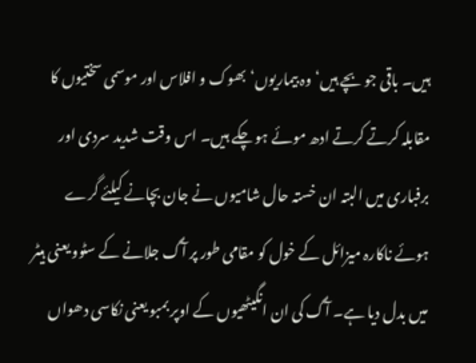ہیں۔ باقی جو بچے ہیں‘ وہ بیماریوں‘ بھوک و افلاس اور موسمی سختیوں کا مقابلہ کرتے کرتے ادھ موئے ہو چکے ہیں۔ اس وقت شدید سردی اور برفباری میں البتہ ان خستہ حال شامیوں نے جان بچانے کیلئے گرے ہوئے ناکارہ میزائل کے خول کو مقامی طور پر آگ جلانے کے سٹوو یعنی ہیٹر میں بدل دیا ہے۔ آگ کی ان انگیٹھیوں کے اوپر بمبو یعنی نکاسی دھواں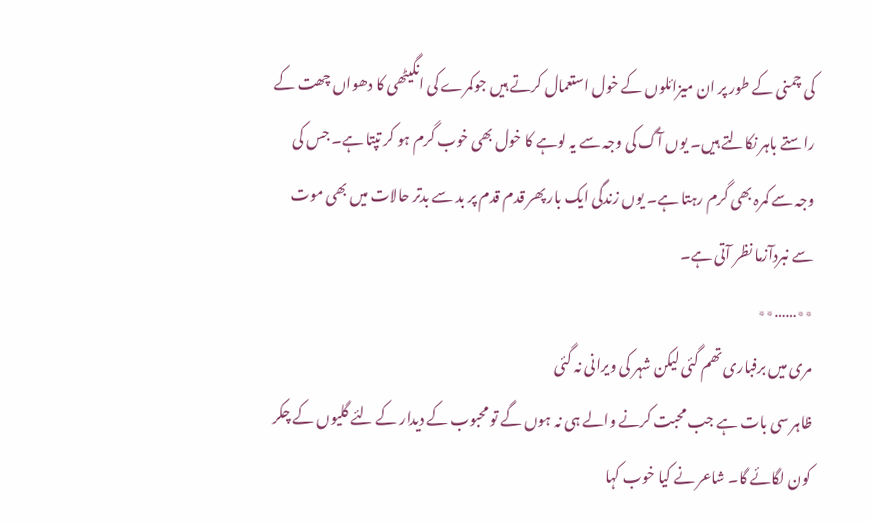کی چمنی کے طور پر ان میزائلوں کے خول استعمال کرتے ہیں جوکمرے کی انگیٹھی کا دھواں چھت کے راستے باہر نکالتے ہیں۔ یوں آگ کی وجہ سے یہ لوہے کا خول بھی خوب گرم ہو کر تپتا ہے۔ جس کی وجہ سے کمرہ بھی گرم رہتا ہے۔ یوں زندگی ایک بار پھر قدم قدم پر بد سے بدتر حالات میں بھی موت سے نبردآزما نظر آتی ہے۔
٭٭……٭٭
مری میں برفباری تھم گئی لیکن شہر کی ویرانی نہ گئی
ظاہر سی بات ہے جب محبت کرنے والے ہی نہ ہوں گے تو محبوب کے دیدار کے لئے گلیوں کے چکر کون لگائے گا۔ شاعر نے کیا خوب کہا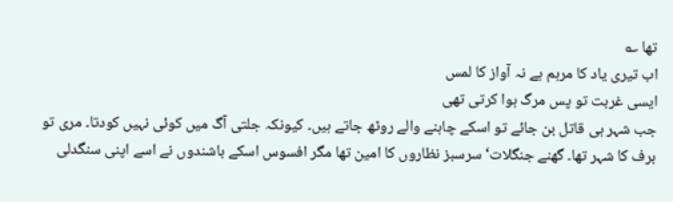تھا ؎
اب تیری یاد کا مرہم ہے نہ آواز کا لمس
ایسی غربت تو پس مرگ ہوا کرتی تھی
جب شہر ہی قاتل بن جائے تو اسکے چاہنے والے روٹھ جاتے ہیں۔ کیونکہ جلتی آگ میں کوئی نہیں کودتا۔ مری تو برف کا شہر تھا۔ گھنے جنگلات‘ سرسبز نظاروں کا امین تھا مگر افسوس اسکے باشندوں نے اسے اپنی سنگدلی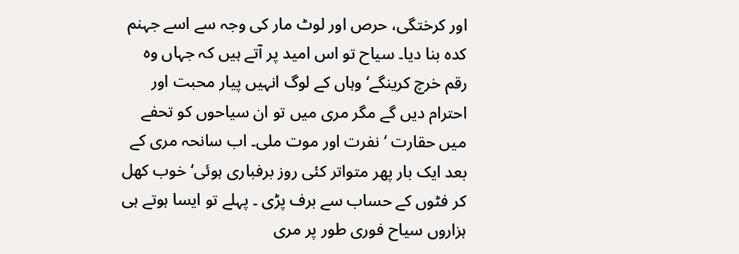اور کرختگی، حرص اور لوٹ مار کی وجہ سے اسے جہنم کدہ بنا دیا۔ سیاح تو اس امید پر آتے ہیں کہ جہاں وہ رقم خرچ کرینگے‘ وہاں کے لوگ انہیں پیار محبت اور احترام دیں گے مگر مری میں تو ان سیاحوں کو تحفے میں حقارت ‘ نفرت اور موت ملی۔ اب سانحہ مری کے بعد ایک بار پھر متواتر کئی روز برفباری ہوئی‘ خوب کھل کر فٹوں کے حساب سے برف پڑی ۔ پہلے تو ایسا ہوتے ہی ہزاروں سیاح فوری طور پر مری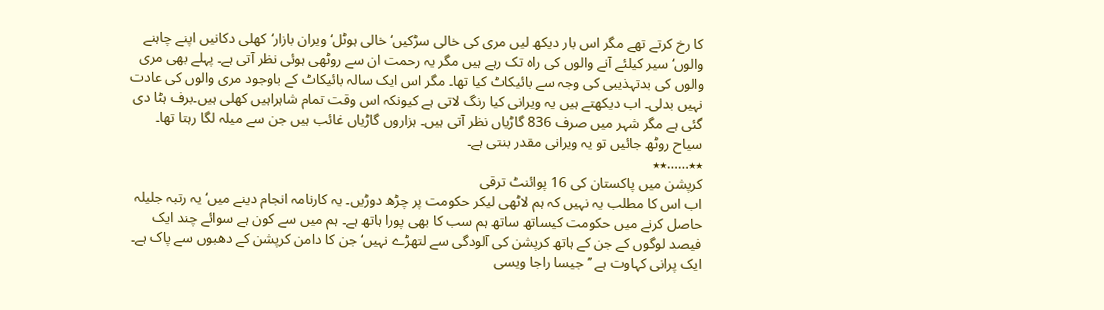کا رخ کرتے تھے مگر اس بار دیکھ لیں مری کی خالی سڑکیں‘ خالی ہوٹل‘ ویران بازار‘کھلی دکانیں اپنے چاہنے والوں‘ سیر کیلئے آنے والوں کی راہ تک رہے ہیں مگر یہ رحمت ان سے روٹھی ہوئی نظر آتی ہے۔ پہلے بھی مری والوں کی بدتہذیبی کی وجہ سے بائیکاٹ کیا تھا۔ مگر اس ایک سالہ بائیکاٹ کے باوجود مری والوں کی عادت نہیں بدلی۔ اب دیکھتے ہیں یہ ویرانی کیا رنگ لاتی ہے کیونکہ اس وقت تمام شاہراہیں کھلی ہیں۔برف ہٹا دی گئی ہے مگر شہر میں صرف 836 گاڑیاں نظر آتی ہیں۔ ہزاروں گاڑیاں غائب ہیں جن سے میلہ لگا رہتا تھا۔ سیاح روٹھ جائیں تو یہ ویرانی مقدر بنتی ہے۔
٭٭……٭٭
کرپشن میں پاکستان کی 16 پوائنٹ ترقی
اب اس کا مطلب یہ نہیں کہ ہم لاٹھی لیکر حکومت پر چڑھ دوڑیں۔ یہ کارنامہ انجام دینے میں‘ یہ رتبہ جلیلہ حاصل کرنے میں حکومت کیساتھ ساتھ ہم سب کا بھی پورا ہاتھ ہے۔ ہم میں سے کون ہے سوائے چند ایک فیصد لوگوں کے جن کے ہاتھ کرپشن کی آلودگی سے لتھڑے نہیں‘ جن کا دامن کرپشن کے دھبوں سے پاک ہے۔ ایک پرانی کہاوت ہے ’’جیسا راجا ویسی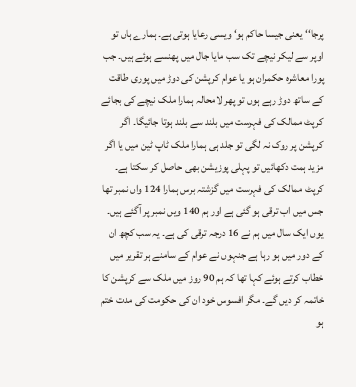پرجا‘‘ یعنی جیسا حاکم ہو‘ ویسی رعایا ہوتی ہے۔ ہمارے ہاں تو اوپر سے لیکر نیچے تک سب مایا جال میں پھنسے ہوئے ہیں۔ جب پورا معاشرہ حکمران ہو یا عوام کرپشن کی دوڑ میں پوری طاقت کے ساتھ دوڑ رہے ہوں تو پھر لامحالہ ہمارا ملک نیچے کی بجائے کرپٹ ممالک کی فہرست میں بلند سے بلند ہوتا جائیگا۔ اگر کرپشن پر روک نہ لگی تو جلد ہی ہمارا ملک ٹاپ ٹین میں یا اگر مزید ہمت دکھائیں تو پہلی پوزیشن بھی حاصل کر سکتا ہے۔ کرپٹ ممالک کی فہرست میں گزشتہ برس ہمارا 124 واں نمبر تھا جس میں اب ترقی ہو گئی ہے اور ہم 140 ویں نمبر پر آگئے ہیں۔ یوں ایک سال میں ہم نے 16 درجہ ترقی کی ہے۔ یہ سب کچھ ان کے دور میں ہو رہا ہے جنہوں نے عوام کے سامنے ہر تقریر میں خطاب کرتے ہوئے کہا تھا کہ ہم 90 روز میں ملک سے کرپشن کا خاتمہ کر دیں گے۔ مگر افسوس خود ان کی حکومت کی مدت ختم ہو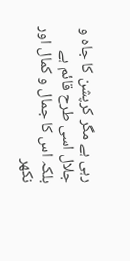رہی ہے مگر کرپشن کا جاہ و جلال اسی طرح قائم ہے بلکہ اس کا جمال و کمال اور نکھر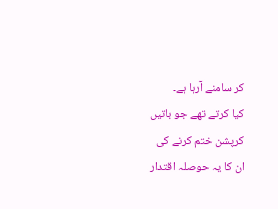کر سامنے آرہا ہے۔
کیا کرتے تھے جو باتیں کرپشن ختم کرنے کی
ان کا یہ حوصلہ اقتدار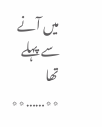میں آنے سے پہلے تھا
٭٭……٭٭